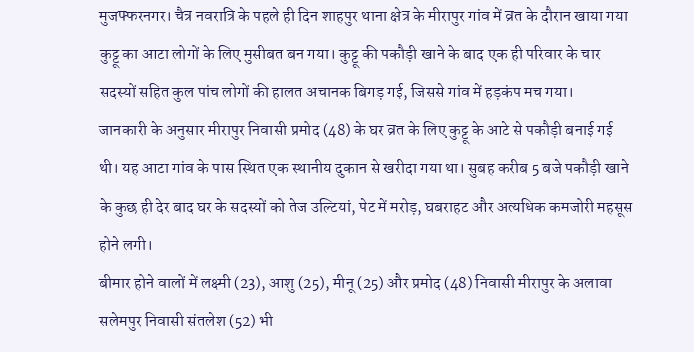मुजफ्फरनगर। चैत्र नवरात्रि के पहले ही दिन शाहपुर थाना क्षेत्र के मीरापुर गांव में व्रत के दौरान खाया गया कुट्टू का आटा लोगों के लिए मुसीबत बन गया। कुट्टू की पकौड़ी खाने के बाद एक ही परिवार के चार सदस्यों सहित कुल पांच लोगों की हालत अचानक बिगड़ गई, जिससे गांव में हड़कंप मच गया।
जानकारी के अनुसार मीरापुर निवासी प्रमोद (48) के घर व्रत के लिए कुट्टू के आटे से पकौड़ी बनाई गई थी। यह आटा गांव के पास स्थित एक स्थानीय दुकान से खरीदा गया था। सुबह करीब 5 बजे पकौड़ी खाने के कुछ ही देर बाद घर के सदस्यों को तेज उल्टियां, पेट में मरोड़, घबराहट और अत्यधिक कमजोरी महसूस होने लगी।
बीमार होने वालों में लक्ष्मी (23), आशु (25), मीनू (25) और प्रमोद (48) निवासी मीरापुर के अलावा सलेमपुर निवासी संतलेश (52) भी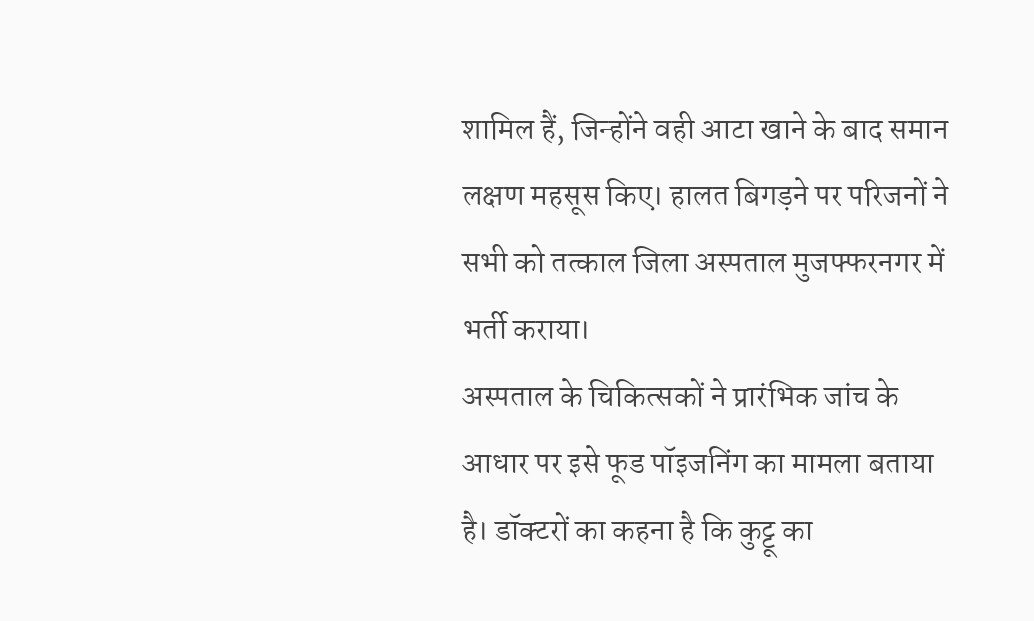शामिल हैं, जिन्होंने वही आटा खाने के बाद समान लक्षण महसूस किए। हालत बिगड़ने पर परिजनों ने सभी को तत्काल जिला अस्पताल मुजफ्फरनगर में भर्ती कराया।
अस्पताल के चिकित्सकों ने प्रारंभिक जांच के आधार पर इसे फूड पॉइजनिंग का मामला बताया है। डॉक्टरों का कहना है कि कुट्टू का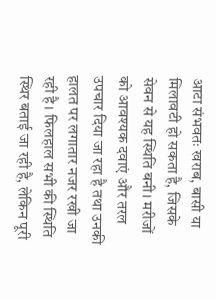आटा संभवतः खराब, बासी या मिलावटी हो सकता है, जिसके सेवन से यह स्थिति बनी। मरीजों को आवश्यक दवाएं और तरल उपचार दिया जा रहा है तथा उनकी हालत पर लगातार नजर रखी जा रही है। फिलहाल सभी की स्थिति स्थिर बताई जा रही है, लेकिन पूरी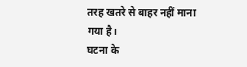तरह खतरे से बाहर नहीं माना गया है।
घटना के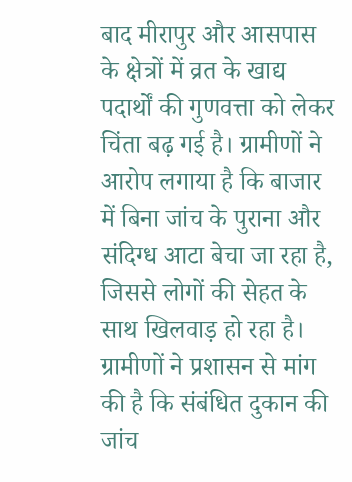बाद मीरापुर और आसपास के क्षेत्रों में व्रत के खाद्य पदार्थों की गुणवत्ता को लेकर चिंता बढ़ गई है। ग्रामीणों ने आरोप लगाया है कि बाजार में बिना जांच के पुराना और संदिग्ध आटा बेचा जा रहा है, जिससे लोगों की सेहत के साथ खिलवाड़ हो रहा है।
ग्रामीणों ने प्रशासन से मांग की है कि संबंधित दुकान की जांच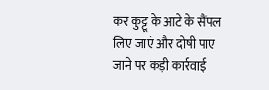कर कुट्टू के आटे के सैंपल लिए जाएं और दोषी पाए जाने पर कड़ी कार्रवाई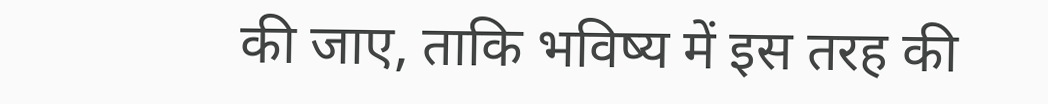की जाए, ताकि भविष्य में इस तरह की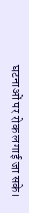घटनाओं पर रोक लगाई जा सके।